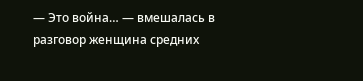— Это война… — вмешалась в разговор женщина средних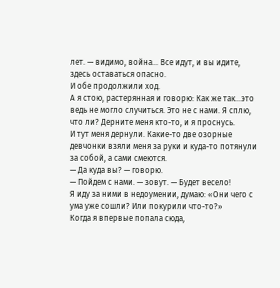лет. — видимо, война… Все идут, и вы идите, здесь оставаться опасно.
И обе продолжили ход.
А я стою, растерянная и говорю: Как же так...это ведь не могло случиться. Это не с нами. Я сплю, что ли? Дерните меня кто-то, и я проснусь.
И тут меня дернули. Какие-то две озорные девчонки взяли меня за руки и куда-то потянули за собой, а сами смеются.
— Да куда вы? — говорю.
— Пойдем с нами. — зовут. — Будет весело!
Я иду за ними в недоумении, думаю: «Они чего с ума уже сошли? Или покурили что-то?»
Когда я впервые попала сюда,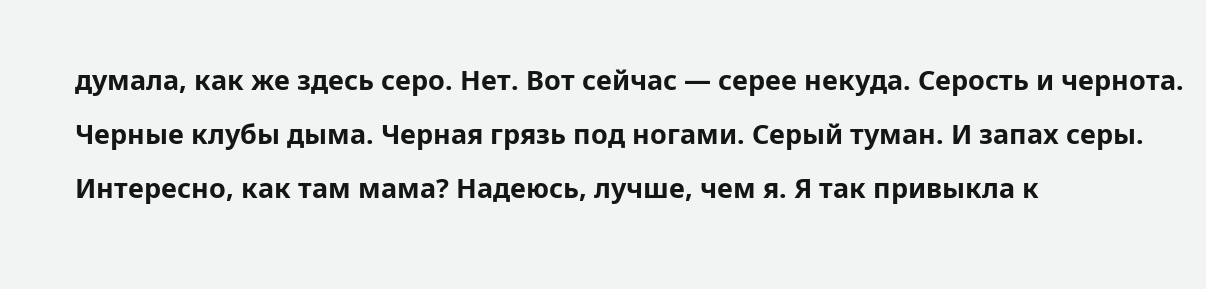думала, как же здесь серо. Нет. Вот сейчас — серее некуда. Серость и чернота. Черные клубы дыма. Черная грязь под ногами. Серый туман. И запах серы. Интересно, как там мама? Надеюсь, лучше, чем я. Я так привыкла к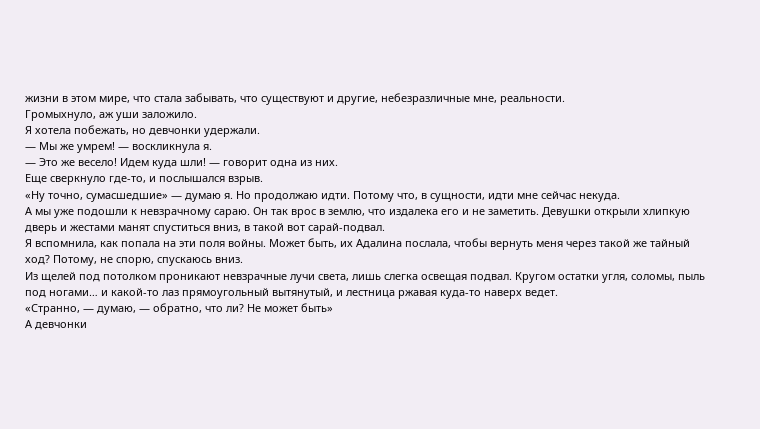жизни в этом мире, что стала забывать, что существуют и другие, небезразличные мне, реальности.
Громыхнуло, аж уши заложило.
Я хотела побежать, но девчонки удержали.
— Мы же умрем! — воскликнула я.
— Это же весело! Идем куда шли! — говорит одна из них.
Еще сверкнуло где-то, и послышался взрыв.
«Ну точно, сумасшедшие» — думаю я. Но продолжаю идти. Потому что, в сущности, идти мне сейчас некуда.
А мы уже подошли к невзрачному сараю. Он так врос в землю, что издалека его и не заметить. Девушки открыли хлипкую дверь и жестами манят спуститься вниз, в такой вот сарай-подвал.
Я вспомнила, как попала на эти поля войны. Может быть, их Адалина послала, чтобы вернуть меня через такой же тайный ход? Потому, не спорю, спускаюсь вниз.
Из щелей под потолком проникают невзрачные лучи света, лишь слегка освещая подвал. Кругом остатки угля, соломы, пыль под ногами… и какой-то лаз прямоугольный вытянутый, и лестница ржавая куда-то наверх ведет.
«Странно, — думаю, — обратно, что ли? Не может быть»
А девчонки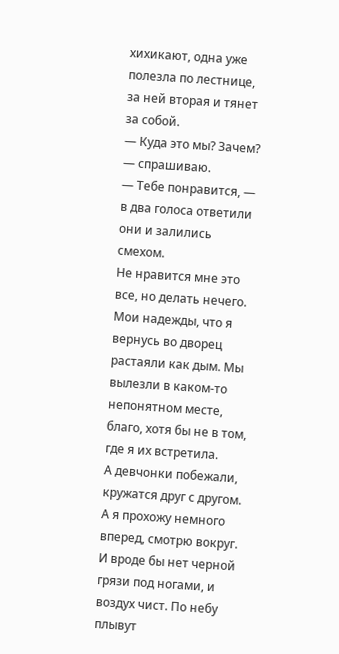хихикают, одна уже полезла по лестнице, за ней вторая и тянет за собой.
— Куда это мы? Зачем? — спрашиваю.
— Тебе понравится, — в два голоса ответили они и залились смехом.
Не нравится мне это все, но делать нечего.
Мои надежды, что я вернусь во дворец растаяли как дым. Мы вылезли в каком-то непонятном месте, благо, хотя бы не в том, где я их встретила.
А девчонки побежали, кружатся друг с другом. А я прохожу немного вперед, смотрю вокруг. И вроде бы нет черной грязи под ногами, и воздух чист. По небу плывут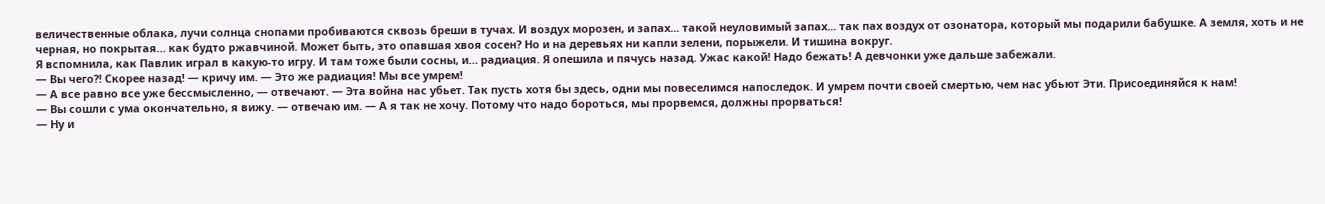величественные облака, лучи солнца снопами пробиваются сквозь бреши в тучах. И воздух морозен, и запах... такой неуловимый запах... так пах воздух от озонатора, который мы подарили бабушке. А земля, хоть и не черная, но покрытая… как будто ржавчиной. Может быть, это опавшая хвоя сосен? Но и на деревьях ни капли зелени, порыжели. И тишина вокруг.
Я вспомнила, как Павлик играл в какую-то игру. И там тоже были сосны, и… радиация. Я опешила и пячусь назад. Ужас какой! Надо бежать! А девчонки уже дальше забежали.
— Вы чего?! Скорее назад! — кричу им. — Это же радиация! Мы все умрем!
— А все равно все уже бессмысленно, — отвечают. — Эта война нас убьет. Так пусть хотя бы здесь, одни мы повеселимся напоследок. И умрем почти своей смертью, чем нас убьют Эти. Присоединяйся к нам!
— Вы сошли с ума окончательно, я вижу. — отвечаю им. — А я так не хочу. Потому что надо бороться, мы прорвемся, должны прорваться!
— Ну и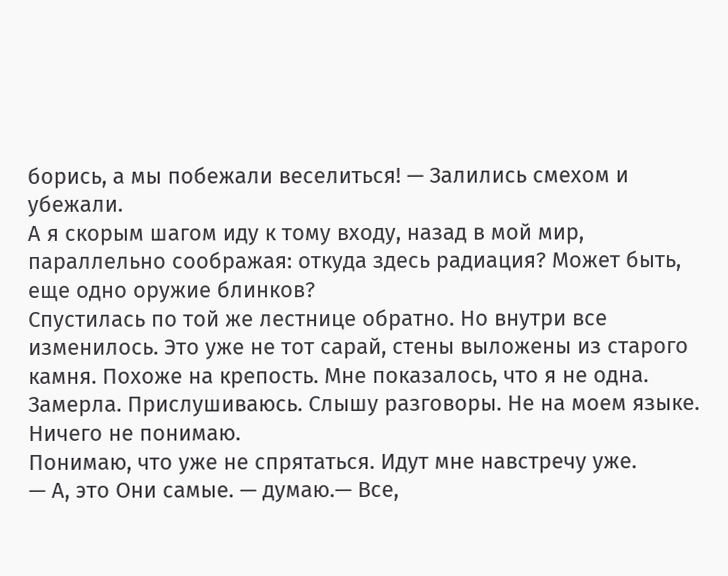борись, а мы побежали веселиться! — Залились смехом и убежали.
А я скорым шагом иду к тому входу, назад в мой мир, параллельно соображая: откуда здесь радиация? Может быть, еще одно оружие блинков?
Спустилась по той же лестнице обратно. Но внутри все изменилось. Это уже не тот сарай, стены выложены из старого камня. Похоже на крепость. Мне показалось, что я не одна. Замерла. Прислушиваюсь. Слышу разговоры. Не на моем языке. Ничего не понимаю.
Понимаю, что уже не спрятаться. Идут мне навстречу уже.
— А, это Они самые. — думаю.— Все,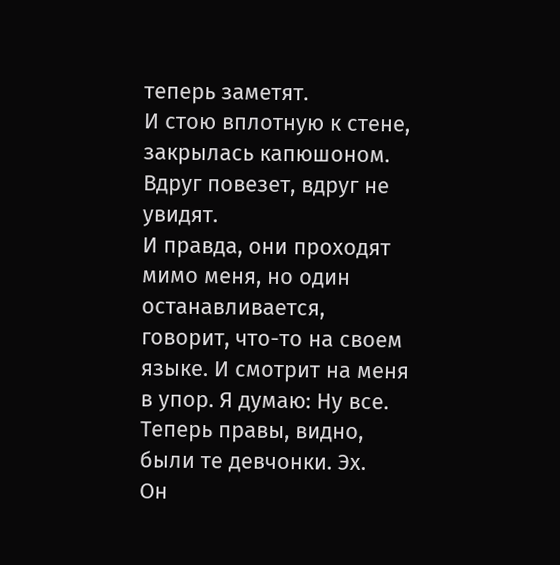теперь заметят.
И стою вплотную к стене, закрылась капюшоном. Вдруг повезет, вдруг не увидят.
И правда, они проходят мимо меня, но один останавливается, говорит, что-то на своем языке. И смотрит на меня в упор. Я думаю: Ну все. Теперь правы, видно, были те девчонки. Эх.
Он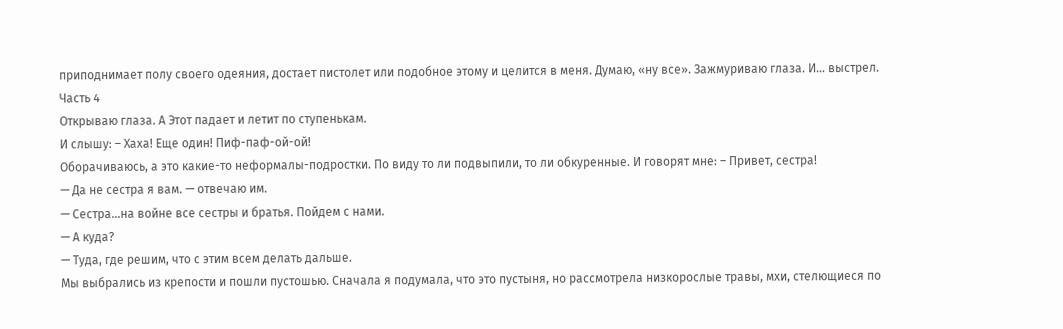приподнимает полу своего одеяния, достает пистолет или подобное этому и целится в меня. Думаю, «ну все». Зажмуриваю глаза. И… выстрел.
Часть 4
Открываю глаза. А Этот падает и летит по ступенькам.
И слышу: – Хаха! Еще один! Пиф-паф-ой-ой!
Оборачиваюсь, а это какие-то неформалы-подростки. По виду то ли подвыпили, то ли обкуренные. И говорят мне: – Привет, сестра!
— Да не сестра я вам. — отвечаю им.
— Сестра...на войне все сестры и братья. Пойдем с нами.
— А куда?
— Туда, где решим, что с этим всем делать дальше.
Мы выбрались из крепости и пошли пустошью. Сначала я подумала, что это пустыня, но рассмотрела низкорослые травы, мхи, стелющиеся по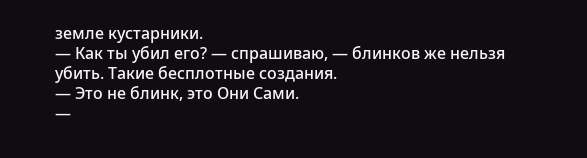земле кустарники.
— Как ты убил его? — спрашиваю, — блинков же нельзя убить. Такие бесплотные создания.
— Это не блинк, это Они Сами.
—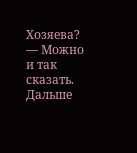Хозяева?
— Можно и так сказать.
Дальше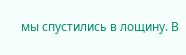мы спустились в лощину. В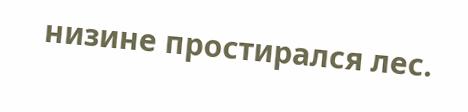низине простирался лес.